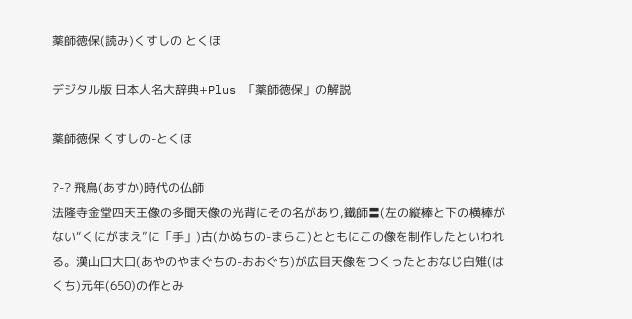薬師徳保(読み)くすしの とくほ

デジタル版 日本人名大辞典+Plus 「薬師徳保」の解説

薬師徳保 くすしの-とくほ

?-? 飛鳥(あすか)時代の仏師
法隆寺金堂四天王像の多聞天像の光背にその名があり,鐵師〓(左の縦棒と下の横棒がない“くにがまえ”に「手」)古(かぬちの-まらこ)とともにこの像を制作したといわれる。漢山口大口(あやのやまぐちの-おおぐち)が広目天像をつくったとおなじ白雉(はくち)元年(650)の作とみ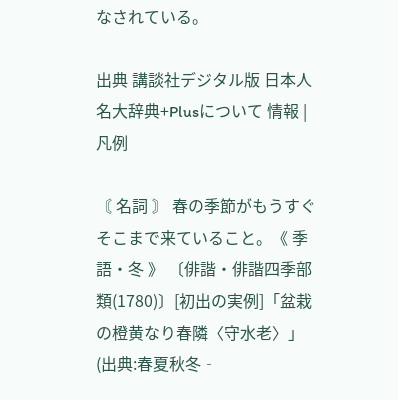なされている。

出典 講談社デジタル版 日本人名大辞典+Plusについて 情報 | 凡例

〘 名詞 〙 春の季節がもうすぐそこまで来ていること。《 季語・冬 》 〔俳諧・俳諧四季部類(1780)〕[初出の実例]「盆栽の橙黄なり春隣〈守水老〉」(出典:春夏秋冬‐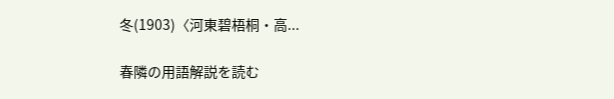冬(1903)〈河東碧梧桐・高...

春隣の用語解説を読む